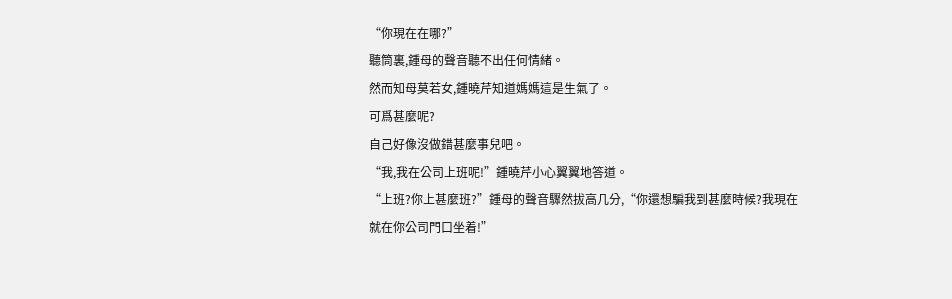“你現在在哪?”
聽筒裏,鍾母的聲音聽不出任何情緒。
然而知母莫若女,鍾曉芹知道媽媽這是生氣了。
可爲甚麼呢?
自己好像沒做錯甚麼事兒吧。
“我,我在公司上班呢!”鍾曉芹小心翼翼地答道。
“上班?你上甚麼班?”鍾母的聲音驟然拔高几分,“你還想騙我到甚麼時候?我現在就在你公司門口坐着!”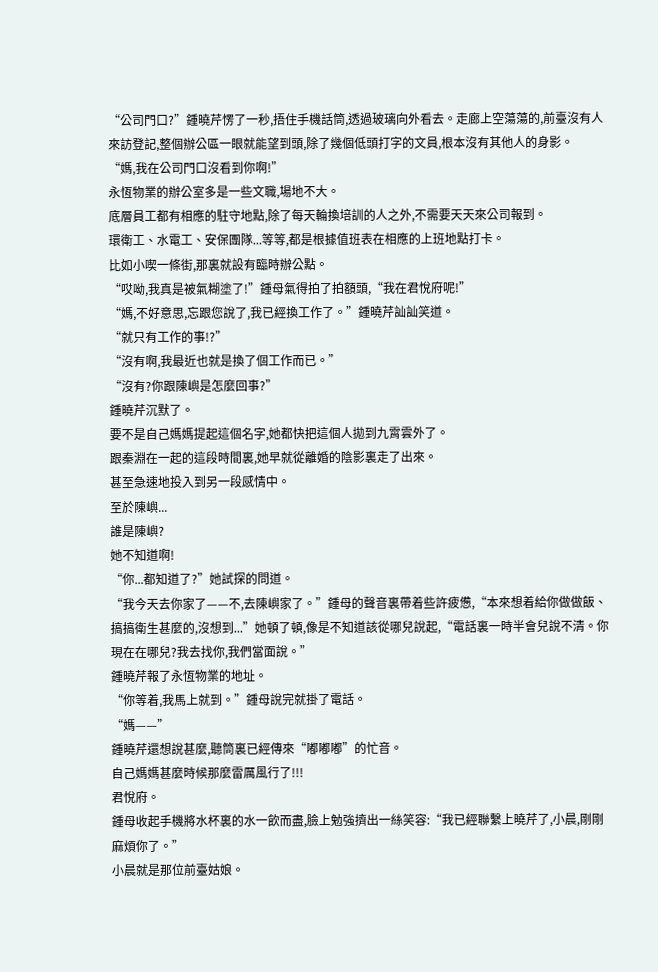“公司門口?”鍾曉芹愣了一秒,捂住手機話筒,透過玻璃向外看去。走廊上空蕩蕩的,前臺沒有人來訪登記,整個辦公區一眼就能望到頭,除了幾個低頭打字的文員,根本沒有其他人的身影。
“媽,我在公司門口沒看到你啊!”
永恆物業的辦公室多是一些文職,場地不大。
底層員工都有相應的駐守地點,除了每天輪換培訓的人之外,不需要天天來公司報到。
環衛工、水電工、安保團隊...等等,都是根據值班表在相應的上班地點打卡。
比如小喫一條街,那裏就設有臨時辦公點。
“哎呦,我真是被氣糊塗了!”鍾母氣得拍了拍額頭,“我在君悅府呢!”
“媽,不好意思,忘跟您說了,我已經換工作了。”鍾曉芹訕訕笑道。
“就只有工作的事!?”
“沒有啊,我最近也就是換了個工作而已。”
“沒有?你跟陳嶼是怎麼回事?”
鍾曉芹沉默了。
要不是自己媽媽提起這個名字,她都快把這個人拋到九霄雲外了。
跟秦淵在一起的這段時間裏,她早就從離婚的陰影裏走了出來。
甚至急速地投入到另一段感情中。
至於陳嶼...
誰是陳嶼?
她不知道啊!
“你...都知道了?”她試探的問道。
“我今天去你家了——不,去陳嶼家了。”鍾母的聲音裏帶着些許疲憊,“本來想着給你做做飯、搞搞衛生甚麼的,沒想到...”她頓了頓,像是不知道該從哪兒說起,“電話裏一時半會兒說不清。你現在在哪兒?我去找你,我們當面說。”
鍾曉芹報了永恆物業的地址。
“你等着,我馬上就到。”鍾母說完就掛了電話。
“媽——”
鍾曉芹還想說甚麼,聽筒裏已經傳來“嘟嘟嘟”的忙音。
自己媽媽甚麼時候那麼雷厲風行了!!!
君悅府。
鍾母收起手機將水杯裏的水一飲而盡,臉上勉強擠出一絲笑容:“我已經聯繫上曉芹了,小晨,剛剛麻煩你了。”
小晨就是那位前臺姑娘。